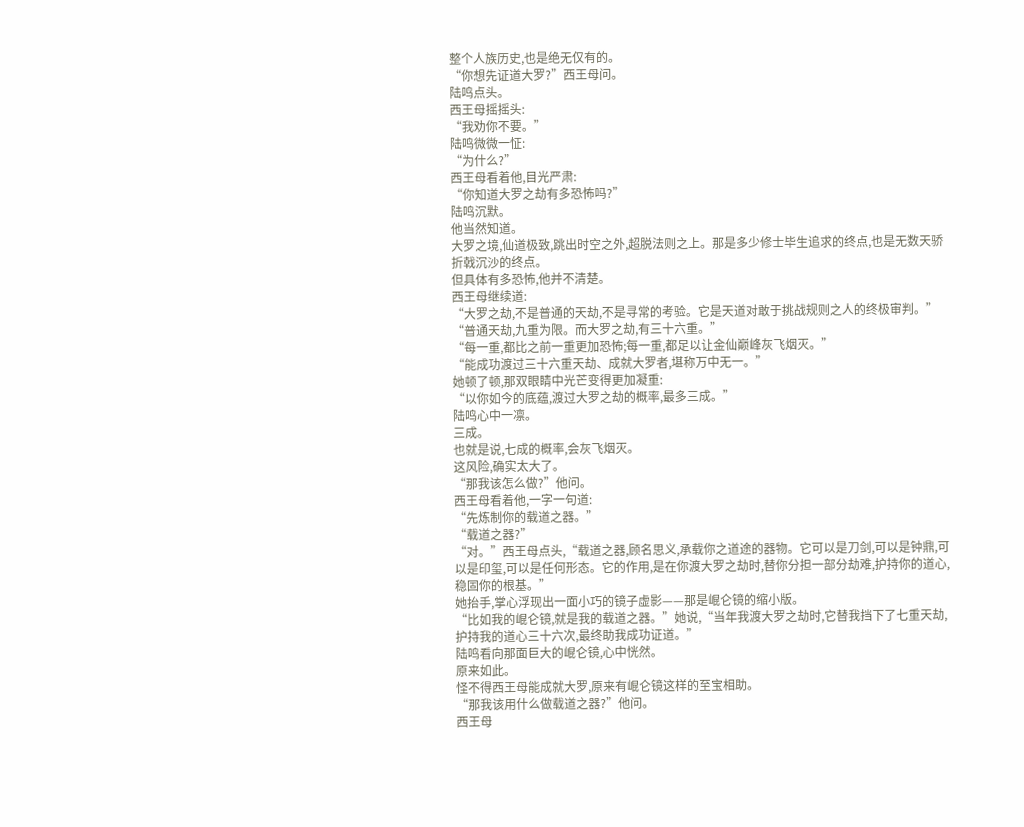整个人族历史,也是绝无仅有的。
“你想先证道大罗?”西王母问。
陆鸣点头。
西王母摇摇头:
“我劝你不要。”
陆鸣微微一怔:
“为什么?”
西王母看着他,目光严肃:
“你知道大罗之劫有多恐怖吗?”
陆鸣沉默。
他当然知道。
大罗之境,仙道极致,跳出时空之外,超脱法则之上。那是多少修士毕生追求的终点,也是无数天骄折戟沉沙的终点。
但具体有多恐怖,他并不清楚。
西王母继续道:
“大罗之劫,不是普通的天劫,不是寻常的考验。它是天道对敢于挑战规则之人的终极审判。”
“普通天劫,九重为限。而大罗之劫,有三十六重。”
“每一重,都比之前一重更加恐怖;每一重,都足以让金仙巅峰灰飞烟灭。”
“能成功渡过三十六重天劫、成就大罗者,堪称万中无一。”
她顿了顿,那双眼睛中光芒变得更加凝重:
“以你如今的底蕴,渡过大罗之劫的概率,最多三成。”
陆鸣心中一凛。
三成。
也就是说,七成的概率,会灰飞烟灭。
这风险,确实太大了。
“那我该怎么做?”他问。
西王母看着他,一字一句道:
“先炼制你的载道之器。”
“载道之器?”
“对。”西王母点头,“载道之器,顾名思义,承载你之道途的器物。它可以是刀剑,可以是钟鼎,可以是印玺,可以是任何形态。它的作用,是在你渡大罗之劫时,替你分担一部分劫难,护持你的道心,稳固你的根基。”
她抬手,掌心浮现出一面小巧的镜子虚影——那是崐仑镜的缩小版。
“比如我的崐仑镜,就是我的载道之器。”她说,“当年我渡大罗之劫时,它替我挡下了七重天劫,护持我的道心三十六次,最终助我成功证道。”
陆鸣看向那面巨大的崐仑镜,心中恍然。
原来如此。
怪不得西王母能成就大罗,原来有崐仑镜这样的至宝相助。
“那我该用什么做载道之器?”他问。
西王母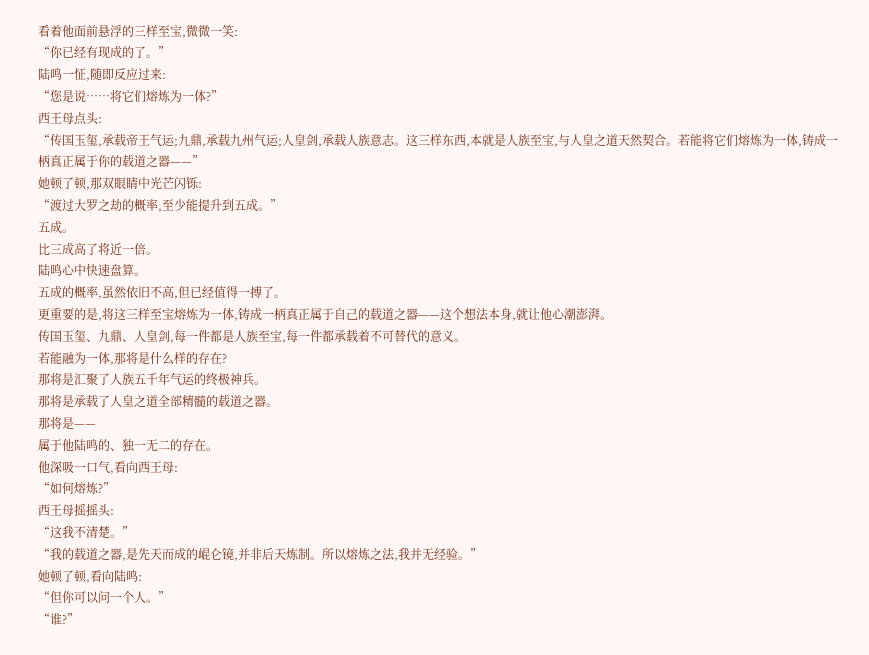看着他面前悬浮的三样至宝,微微一笑:
“你已经有现成的了。”
陆鸣一怔,随即反应过来:
“您是说……将它们熔炼为一体?”
西王母点头:
“传国玉玺,承载帝王气运;九鼎,承载九州气运;人皇剑,承载人族意志。这三样东西,本就是人族至宝,与人皇之道天然契合。若能将它们熔炼为一体,铸成一柄真正属于你的载道之器——”
她顿了顿,那双眼睛中光芒闪铄:
“渡过大罗之劫的概率,至少能提升到五成。”
五成。
比三成高了将近一倍。
陆鸣心中快速盘算。
五成的概率,虽然依旧不高,但已经值得一搏了。
更重要的是,将这三样至宝熔炼为一体,铸成一柄真正属于自己的载道之器——这个想法本身,就让他心潮澎湃。
传国玉玺、九鼎、人皇剑,每一件都是人族至宝,每一件都承载着不可替代的意义。
若能融为一体,那将是什么样的存在?
那将是汇聚了人族五千年气运的终极神兵。
那将是承载了人皇之道全部精髓的载道之器。
那将是——
属于他陆鸣的、独一无二的存在。
他深吸一口气,看向西王母:
“如何熔炼?”
西王母摇摇头:
“这我不清楚。”
“我的载道之器,是先天而成的崐仑镜,并非后天炼制。所以熔炼之法,我并无经验。”
她顿了顿,看向陆鸣:
“但你可以问一个人。”
“谁?”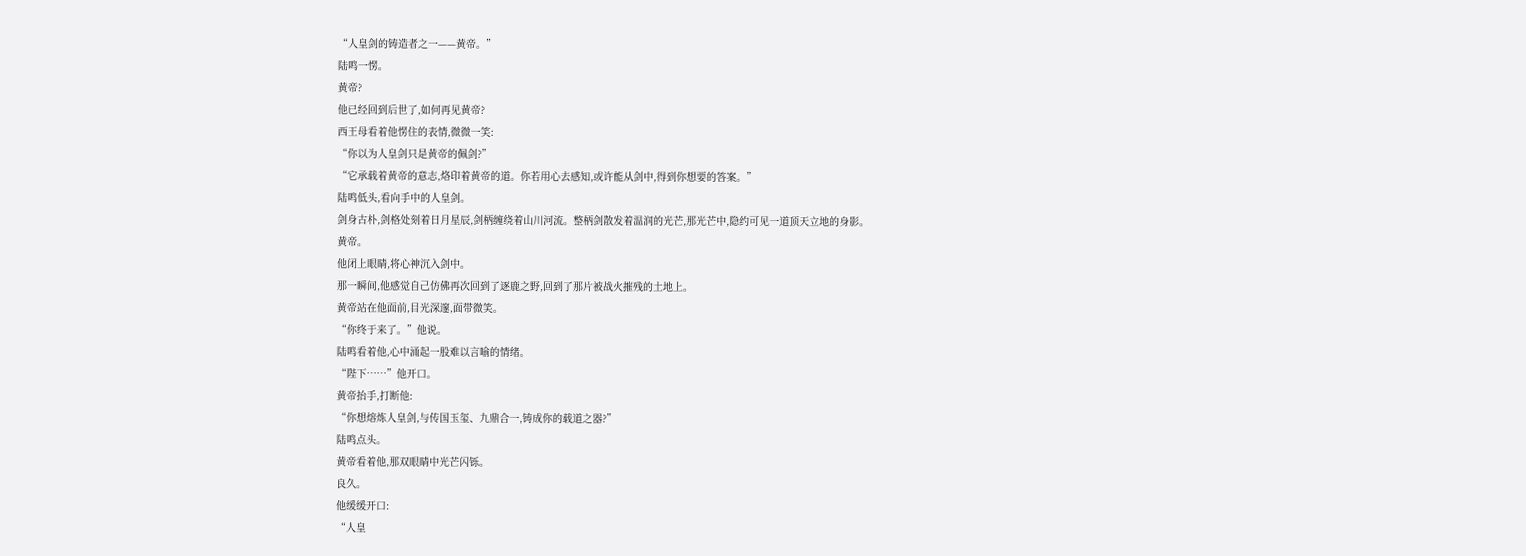“人皇剑的铸造者之一——黄帝。”
陆鸣一愣。
黄帝?
他已经回到后世了,如何再见黄帝?
西王母看着他愣住的表情,微微一笑:
“你以为人皇剑只是黄帝的佩剑?”
“它承载着黄帝的意志,烙印着黄帝的道。你若用心去感知,或许能从剑中,得到你想要的答案。”
陆鸣低头,看向手中的人皇剑。
剑身古朴,剑格处刻着日月星辰,剑柄缠绕着山川河流。整柄剑散发着温润的光芒,那光芒中,隐约可见一道顶天立地的身影。
黄帝。
他闭上眼睛,将心神沉入剑中。
那一瞬间,他感觉自己仿佛再次回到了逐鹿之野,回到了那片被战火摧残的土地上。
黄帝站在他面前,目光深邃,面带微笑。
“你终于来了。”他说。
陆鸣看着他,心中涌起一股难以言喻的情绪。
“陛下……”他开口。
黄帝抬手,打断他:
“你想熔炼人皇剑,与传国玉玺、九鼎合一,铸成你的载道之器?”
陆鸣点头。
黄帝看着他,那双眼睛中光芒闪铄。
良久。
他缓缓开口:
“人皇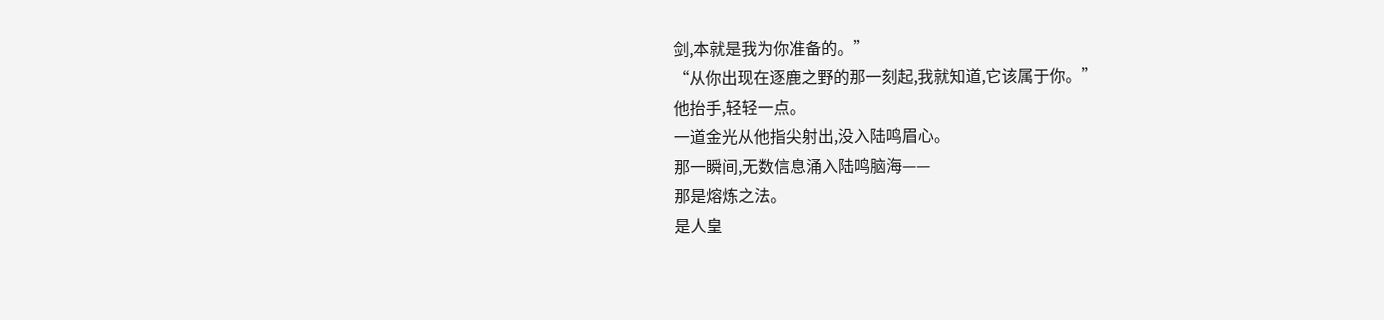剑,本就是我为你准备的。”
“从你出现在逐鹿之野的那一刻起,我就知道,它该属于你。”
他抬手,轻轻一点。
一道金光从他指尖射出,没入陆鸣眉心。
那一瞬间,无数信息涌入陆鸣脑海——
那是熔炼之法。
是人皇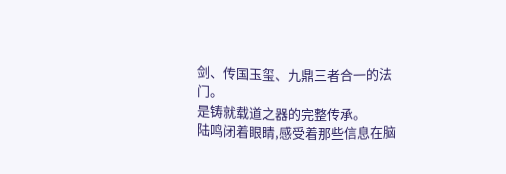剑、传国玉玺、九鼎三者合一的法门。
是铸就载道之器的完整传承。
陆鸣闭着眼睛,感受着那些信息在脑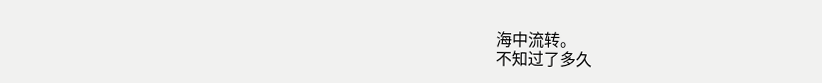海中流转。
不知过了多久